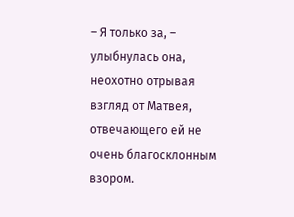– Я только за, – улыбнулась она, неохотно отрывая взгляд от Матвея, отвечающего ей не очень благосклонным взором.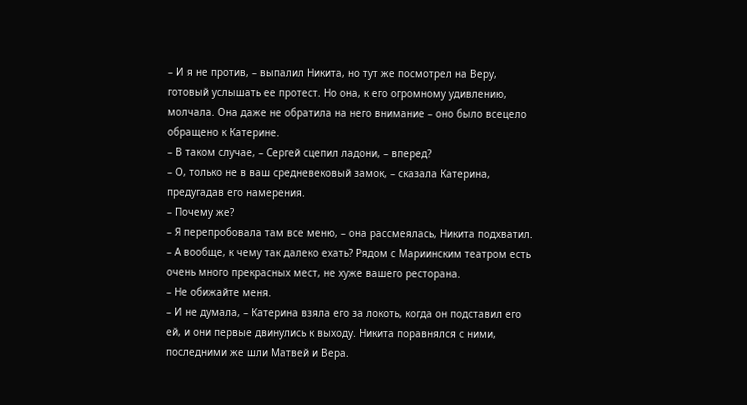– И я не против, – выпалил Никита, но тут же посмотрел на Веру, готовый услышать ее протест. Но она, к его огромному удивлению, молчала. Она даже не обратила на него внимание – оно было всецело обращено к Катерине.
– В таком случае, – Сергей сцепил ладони, – вперед?
– О, только не в ваш средневековый замок, – сказала Катерина, предугадав его намерения.
– Почему же?
– Я перепробовала там все меню, – она рассмеялась, Никита подхватил. – А вообще, к чему так далеко ехать? Рядом с Мариинским театром есть очень много прекрасных мест, не хуже вашего ресторана.
– Не обижайте меня.
– И не думала, – Катерина взяла его за локоть, когда он подставил его ей, и они первые двинулись к выходу. Никита поравнялся с ними, последними же шли Матвей и Вера.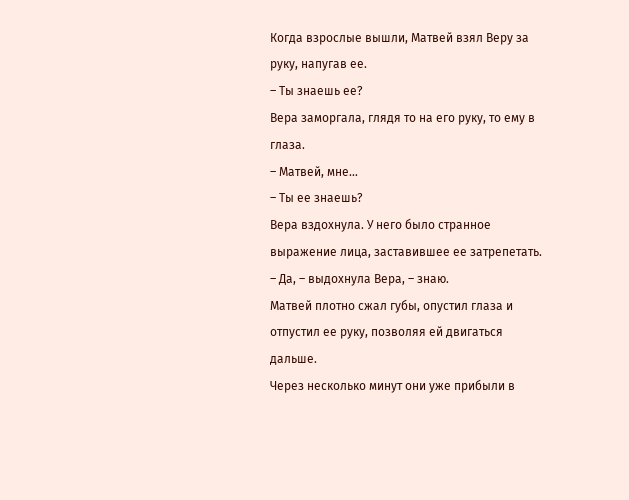Когда взрослые вышли, Матвей взял Веру за руку, напугав ее.
– Ты знаешь ее?
Вера заморгала, глядя то на его руку, то ему в глаза.
– Матвей, мне…
– Ты ее знаешь?
Вера вздохнула. У него было странное выражение лица, заставившее ее затрепетать.
– Да, – выдохнула Вера, – знаю.
Матвей плотно сжал губы, опустил глаза и отпустил ее руку, позволяя ей двигаться дальше.
Через несколько минут они уже прибыли в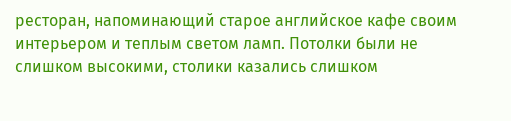ресторан, напоминающий старое английское кафе своим интерьером и теплым светом ламп. Потолки были не слишком высокими, столики казались слишком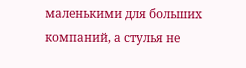маленькими для больших компаний, а стулья не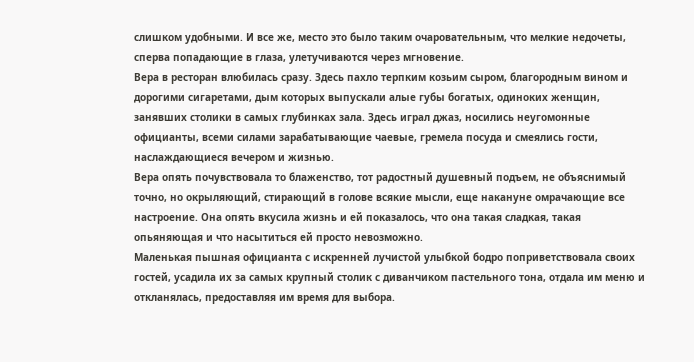слишком удобными. И все же, место это было таким очаровательным, что мелкие недочеты, сперва попадающие в глаза, улетучиваются через мгновение.
Вера в ресторан влюбилась сразу. Здесь пахло терпким козьим сыром, благородным вином и дорогими сигаретами, дым которых выпускали алые губы богатых, одиноких женщин, занявших столики в самых глубинках зала. Здесь играл джаз, носились неугомонные официанты, всеми силами зарабатывающие чаевые, гремела посуда и смеялись гости, наслаждающиеся вечером и жизнью.
Вера опять почувствовала то блаженство, тот радостный душевный подъем, не объяснимый точно, но окрыляющий, стирающий в голове всякие мысли, еще накануне омрачающие все настроение. Она опять вкусила жизнь и ей показалось, что она такая сладкая, такая опьяняющая и что насытиться ей просто невозможно.
Маленькая пышная официанта с искренней лучистой улыбкой бодро поприветствовала своих гостей, усадила их за самых крупный столик с диванчиком пастельного тона, отдала им меню и откланялась, предоставляя им время для выбора.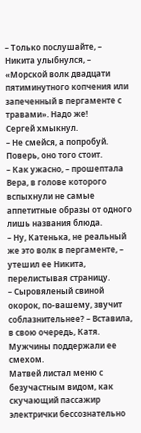– Только послушайте, – Никита улыбнулся, – «Морской волк двадцати пятиминутного копчения или запеченный в пергаменте с травами». Надо же!
Сергей хмыкнул.
– Не смейся, а попробуй. Поверь, оно того стоит.
– Как ужасно, – прошептала Вера, в голове которого вспыхнули не самые аппетитные образы от одного лишь названия блюда.
– Ну, Катенька, не реальный же это волк в пергаменте, – утешил ее Никита, перелистывая страницу.
– Сыровяленый свиной окорок, по-вашему, звучит соблазнительнее? – Вставила, в свою очередь, Катя.
Мужчины поддержали ее смехом.
Матвей листал меню с безучастным видом, как скучающий пассажир электрички бессознательно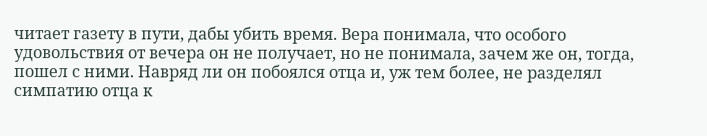читает газету в пути, дабы убить время. Вера понимала, что особого удовольствия от вечера он не получает, но не понимала, зачем же он, тогда, пошел с ними. Навряд ли он побоялся отца и, уж тем более, не разделял симпатию отца к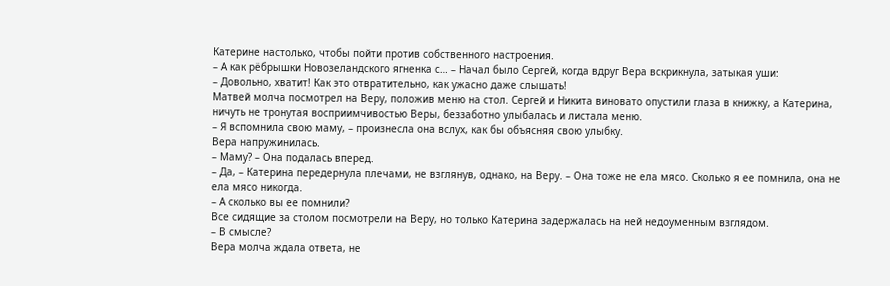Катерине настолько, чтобы пойти против собственного настроения.
– А как рёбрышки Новозеландского ягненка с… – Начал было Сергей, когда вдруг Вера вскрикнула, затыкая уши:
– Довольно, хватит! Как это отвратительно, как ужасно даже слышать!
Матвей молча посмотрел на Веру, положив меню на стол. Сергей и Никита виновато опустили глаза в книжку, а Катерина, ничуть не тронутая восприимчивостью Веры, беззаботно улыбалась и листала меню.
– Я вспомнила свою маму, – произнесла она вслух, как бы объясняя свою улыбку.
Вера напружинилась.
– Маму? – Она подалась вперед.
– Да, – Катерина передернула плечами, не взглянув, однако, на Веру. – Она тоже не ела мясо. Сколько я ее помнила, она не ела мясо никогда.
– А сколько вы ее помнили?
Все сидящие за столом посмотрели на Веру, но только Катерина задержалась на ней недоуменным взглядом.
– В смысле?
Вера молча ждала ответа, не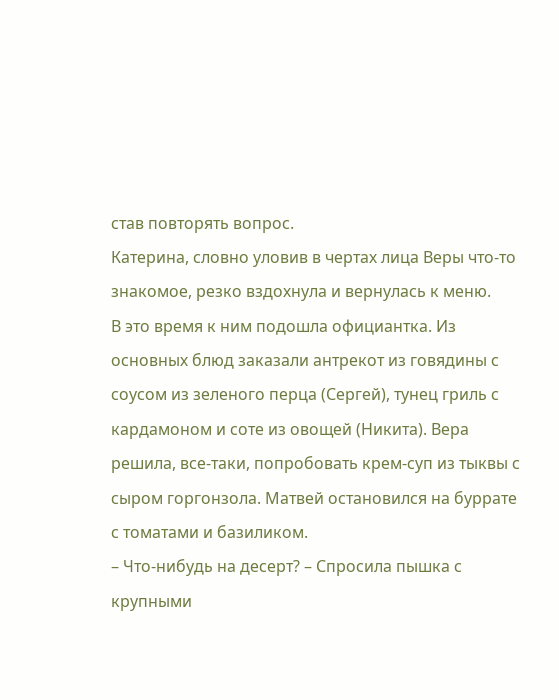став повторять вопрос.
Катерина, словно уловив в чертах лица Веры что-то знакомое, резко вздохнула и вернулась к меню.
В это время к ним подошла официантка. Из основных блюд заказали антрекот из говядины с соусом из зеленого перца (Сергей), тунец гриль с кардамоном и соте из овощей (Никита). Вера решила, все-таки, попробовать крем-суп из тыквы с сыром горгонзола. Матвей остановился на буррате с томатами и базиликом.
– Что-нибудь на десерт? – Спросила пышка с крупными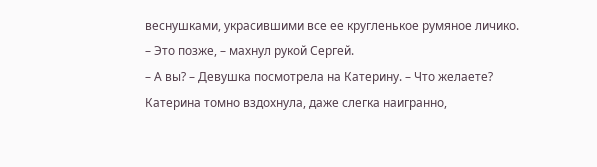веснушками, украсившими все ее кругленькое румяное личико.
– Это позже, – махнул рукой Сергей.
– А вы? – Девушка посмотрела на Катерину. – Что желаете?
Катерина томно вздохнула, даже слегка наигранно,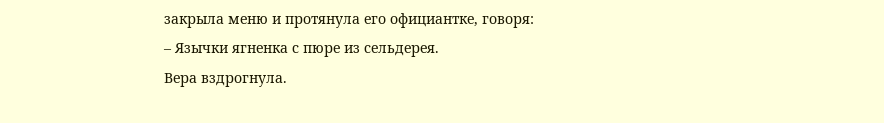закрыла меню и протянула его официантке, говоря:
– Язычки ягненка с пюре из сельдерея.
Вера вздрогнула.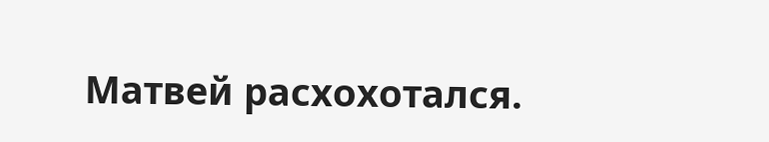Матвей расхохотался.